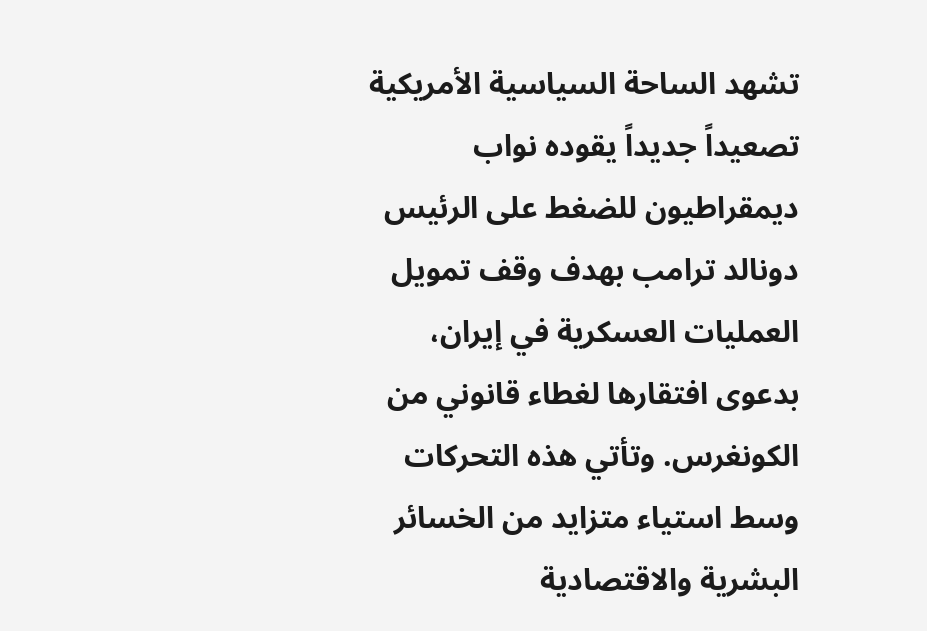تشهد الساحة السياسية الأمريكية تصعيداً جديداً يقوده نواب ديمقراطيون للضغط على الرئيس دونالد ترامب بهدف وقف تمويل العمليات العسكرية في إيران، بدعوى افتقارها لغطاء قانوني من الكونغرس. وتأتي هذه التحركات وسط استياء متزايد من الخسائر البشرية والاقتصادية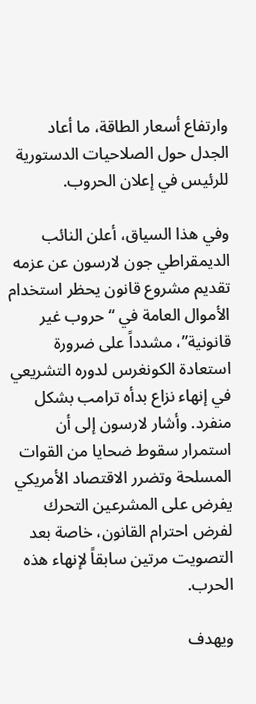وارتفاع أسعار الطاقة، ما أعاد الجدل حول الصلاحيات الدستورية للرئيس في إعلان الحروب.

وفي هذا السياق، أعلن النائب الديمقراطي جون لارسون عن عزمه تقديم مشروع قانون يحظر استخدام الأموال العامة في “حروب غير قانونية”، مشدداً على ضرورة استعادة الكونغرس لدوره التشريعي في إنهاء نزاع بدأه ترامب بشكل منفرد. وأشار لارسون إلى أن استمرار سقوط ضحايا من القوات المسلحة وتضرر الاقتصاد الأمريكي يفرض على المشرعين التحرك لفرض احترام القانون، خاصة بعد التصويت مرتين سابقاً لإنهاء هذه الحرب.

ويهدف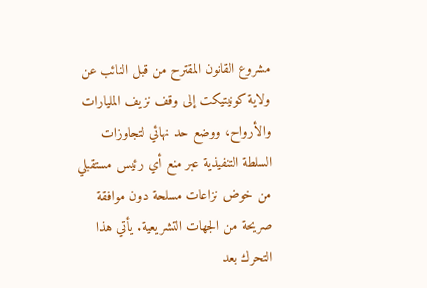مشروع القانون المقترح من قبل النائب عن ولاية كونيتيكت إلى وقف نزيف المليارات والأرواح، ووضع حد نهائي لتجاوزات السلطة التنفيذية عبر منع أي رئيس مستقبلي من خوض نزاعات مسلحة دون موافقة صريحة من الجهات التشريعية. يأتي هذا التحرك بعد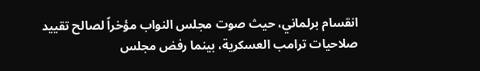انقسام برلماني، حيث صوت مجلس النواب مؤخراً لصالح تقييد صلاحيات ترامب العسكرية، بينما رفض مجلس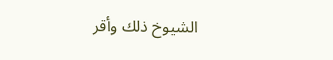الشيوخ ذلك وأقر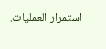استمرار العمليات.